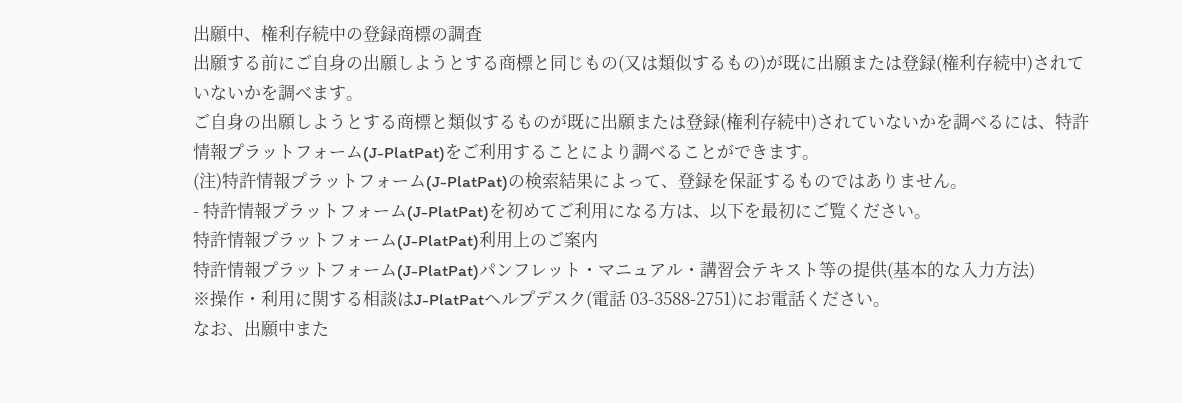出願中、権利存続中の登録商標の調査
出願する前にご自身の出願しようとする商標と同じもの(又は類似するもの)が既に出願または登録(権利存続中)されていないかを調べます。
ご自身の出願しようとする商標と類似するものが既に出願または登録(権利存続中)されていないかを調べるには、特許情報プラットフォーム(J-PlatPat)をご利用することにより調べることができます。
(注)特許情報プラットフォーム(J-PlatPat)の検索結果によって、登録を保証するものではありません。
- 特許情報プラットフォーム(J-PlatPat)を初めてご利用になる方は、以下を最初にご覧ください。
特許情報プラットフォーム(J-PlatPat)利用上のご案内
特許情報プラットフォーム(J-PlatPat)パンフレット・マニュアル・講習会テキスト等の提供(基本的な入力方法)
※操作・利用に関する相談はJ-PlatPatヘルプデスク(電話 03-3588-2751)にお電話ください。
なお、出願中また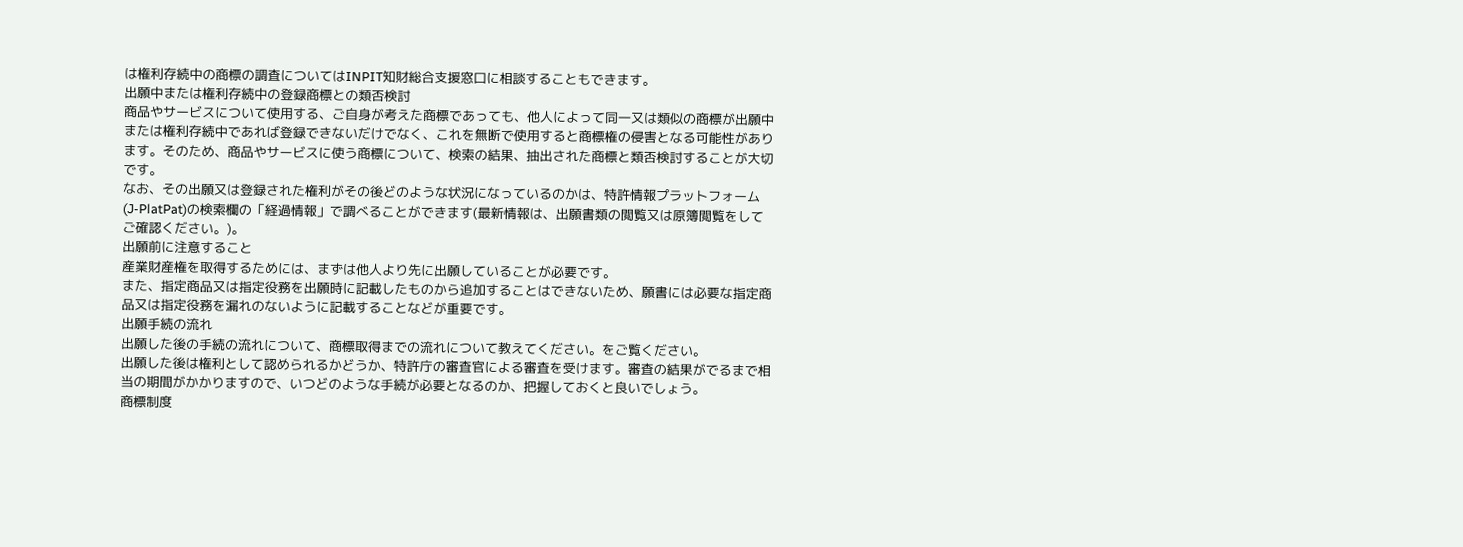は権利存続中の商標の調査についてはINPIT知財総合支援窓口に相談することもできます。
出願中または権利存続中の登録商標との類否検討
商品やサービスについて使用する、ご自身が考えた商標であっても、他人によって同一又は類似の商標が出願中または権利存続中であれば登録できないだけでなく、これを無断で使用すると商標権の侵害となる可能性があります。そのため、商品やサービスに使う商標について、検索の結果、抽出された商標と類否検討することが大切です。
なお、その出願又は登録された権利がその後どのような状況になっているのかは、特許情報プラットフォーム(J-PlatPat)の検索欄の「経過情報」で調べることができます(最新情報は、出願書類の閲覧又は原簿閲覧をしてご確認ください。)。
出願前に注意すること
産業財産権を取得するためには、まずは他人より先に出願していることが必要です。
また、指定商品又は指定役務を出願時に記載したものから追加することはできないため、願書には必要な指定商品又は指定役務を漏れのないように記載することなどが重要です。
出願手続の流れ
出願した後の手続の流れについて、商標取得までの流れについて教えてください。をご覧ください。
出願した後は権利として認められるかどうか、特許庁の審査官による審査を受けます。審査の結果がでるまで相当の期間がかかりますので、いつどのような手続が必要となるのか、把握しておくと良いでしょう。
商標制度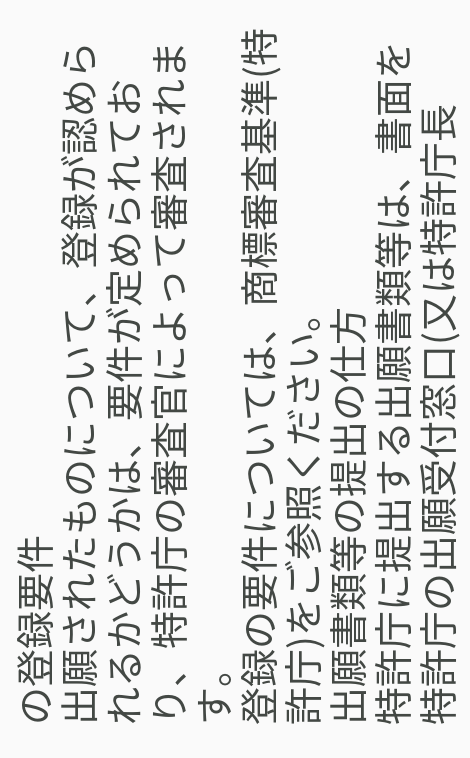の登録要件
出願されたものについて、登録が認められるかどうかは、要件が定められており、特許庁の審査官によって審査されます。
登録の要件については、商標審査基準(特許庁)をご参照ください。
出願書類等の提出の仕方
特許庁に提出する出願書類等は、書面を特許庁の出願受付窓口(又は特許庁長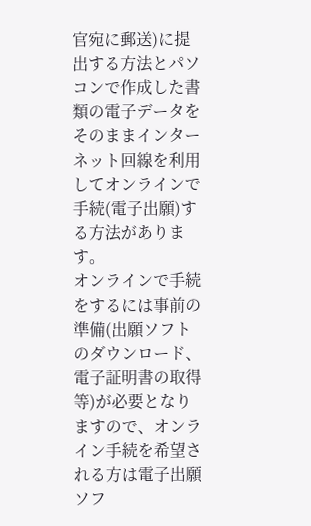官宛に郵送)に提出する方法とパソコンで作成した書類の電子データをそのままインターネット回線を利用してオンラインで手続(電子出願)する方法があります。
オンラインで手続をするには事前の準備(出願ソフトのダウンロード、電子証明書の取得等)が必要となりますので、オンライン手続を希望される方は電子出願ソフ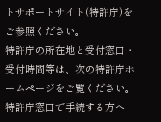トサポートサイト(特許庁)をご参照ください。
特許庁の所在地と受付窓口・受付時間等は、次の特許庁ホームページをご覧ください。
特許庁窓口で手続する方へ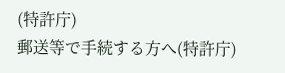(特許庁)
郵送等で手続する方へ(特許庁)